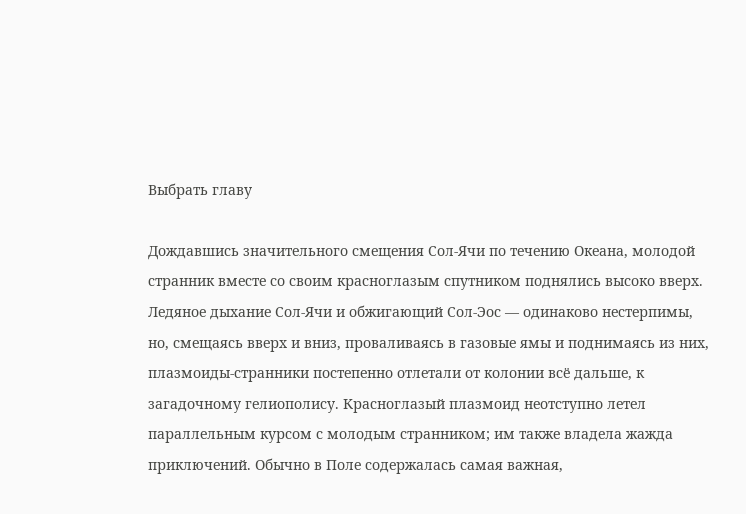Выбрать главу

Дождавшись значительного смещения Сол-Ячи по течению Океана, молодой странник вместе со своим красноглазым спутником поднялись высоко вверх. Ледяное дыхание Сол-Ячи и обжигающий Сол-Эос — одинаково нестерпимы, но, смещаясь вверх и вниз, проваливаясь в газовые ямы и поднимаясь из них, плазмоиды-странники постепенно отлетали от колонии всё дальше, к загадочному гелиополису. Красноглазый плазмоид неотступно летел параллельным курсом с молодым странником; им также владела жажда приключений. Обычно в Поле содержалась самая важная,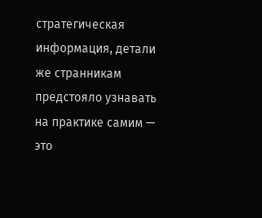стратегическая информация, детали же странникам предстояло узнавать на практике самим — это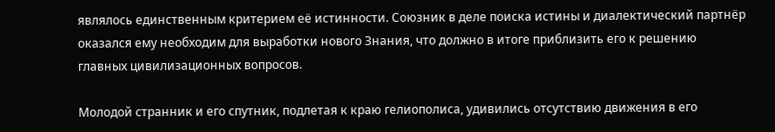являлось единственным критерием её истинности. Союзник в деле поиска истины и диалектический партнёр оказался ему необходим для выработки нового Знания, что должно в итоге приблизить его к решению главных цивилизационных вопросов.

Молодой странник и его спутник, подлетая к краю гелиополиса, удивились отсутствию движения в его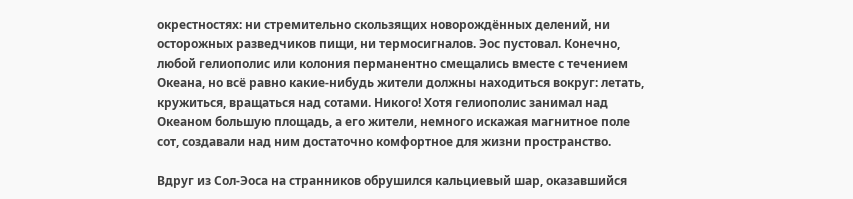окрестностях: ни стремительно скользящих новорождённых делений, ни осторожных разведчиков пищи, ни термосигналов. Эос пустовал. Конечно, любой гелиополис или колония перманентно смещались вместе с течением Океана, но всё равно какие-нибудь жители должны находиться вокруг: летать, кружиться, вращаться над сотами. Никого! Хотя гелиополис занимал над Океаном большую площадь, а его жители, немного искажая магнитное поле сот, создавали над ним достаточно комфортное для жизни пространство.

Вдруг из Сол-Эоса на странников обрушился кальциевый шар, оказавшийся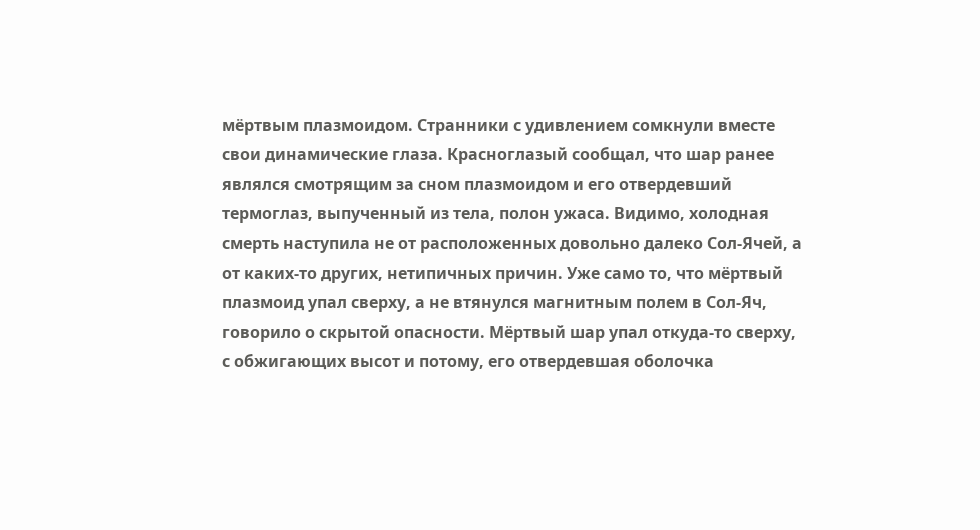мёртвым плазмоидом. Странники с удивлением сомкнули вместе свои динамические глаза. Красноглазый сообщал, что шар ранее являлся смотрящим за сном плазмоидом и его отвердевший термоглаз, выпученный из тела, полон ужаса. Видимо, холодная смерть наступила не от расположенных довольно далеко Сол-Ячей, а от каких-то других, нетипичных причин. Уже само то, что мёртвый плазмоид упал сверху, а не втянулся магнитным полем в Сол-Яч, говорило о скрытой опасности. Мёртвый шар упал откуда-то сверху, с обжигающих высот и потому, его отвердевшая оболочка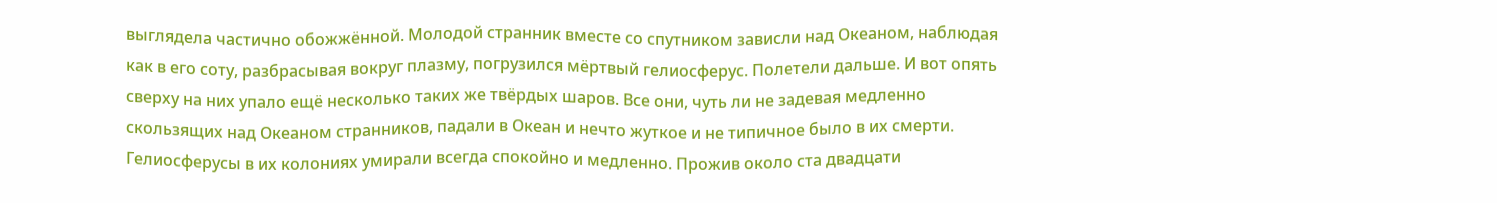выглядела частично обожжённой. Молодой странник вместе со спутником зависли над Океаном, наблюдая как в его соту, разбрасывая вокруг плазму, погрузился мёртвый гелиосферус. Полетели дальше. И вот опять сверху на них упало ещё несколько таких же твёрдых шаров. Все они, чуть ли не задевая медленно скользящих над Океаном странников, падали в Океан и нечто жуткое и не типичное было в их смерти. Гелиосферусы в их колониях умирали всегда спокойно и медленно. Прожив около ста двадцати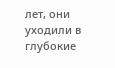лет, они уходили в глубокие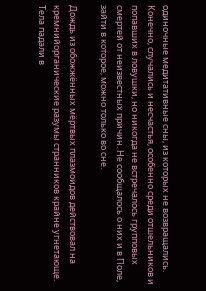одиночные медитативные сны, из которых не возвращались. Конечно, случались и несчастья, особенно среди отшельников и попавших в ловушки, но никогда не встречалось групповых смертей от неизвестных причин. Не сообщалось о них и в Поле, зайти в которое, можно только во сне.

Дождь из обожжённых мёртвых плазмоидов действовал на кремнийорганические разумы странников крайне угнетающе. Тела падали в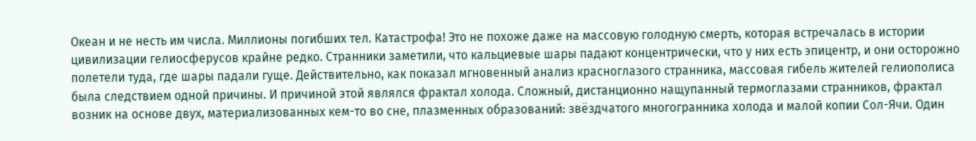Океан и не несть им числа. Миллионы погибших тел. Катастрофа! Это не похоже даже на массовую голодную смерть, которая встречалась в истории цивилизации гелиосферусов крайне редко. Странники заметили, что кальциевые шары падают концентрически, что у них есть эпицентр, и они осторожно полетели туда, где шары падали гуще. Действительно, как показал мгновенный анализ красноглазого странника, массовая гибель жителей гелиополиса была следствием одной причины. И причиной этой являлся фрактал холода. Сложный, дистанционно нащупанный термоглазами странников, фрактал возник на основе двух, материализованных кем-то во сне, плазменных образований: звёздчатого многогранника холода и малой копии Сол-Ячи. Один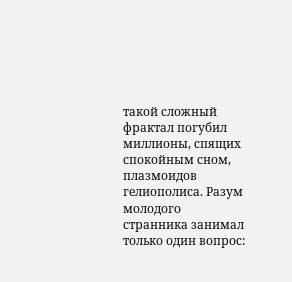такой сложный фрактал погубил миллионы, спящих спокойным сном, плазмоидов гелиополиса. Разум молодого странника занимал только один вопрос: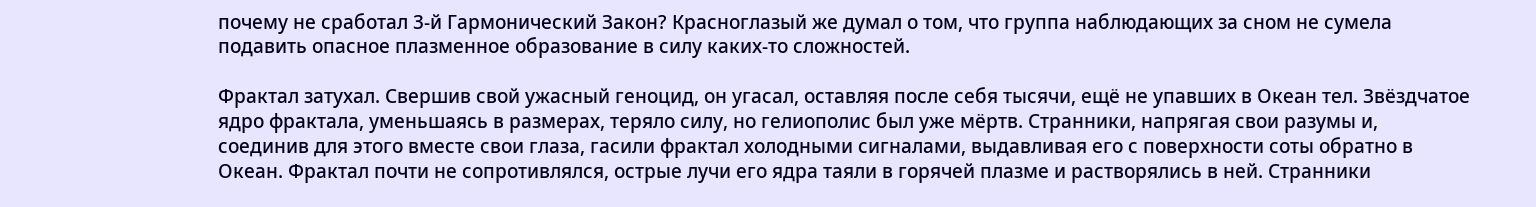почему не сработал 3-й Гармонический Закон? Красноглазый же думал о том, что группа наблюдающих за сном не сумела подавить опасное плазменное образование в силу каких-то сложностей.

Фрактал затухал. Свершив свой ужасный геноцид, он угасал, оставляя после себя тысячи, ещё не упавших в Океан тел. Звёздчатое ядро фрактала, уменьшаясь в размерах, теряло силу, но гелиополис был уже мёртв. Странники, напрягая свои разумы и, соединив для этого вместе свои глаза, гасили фрактал холодными сигналами, выдавливая его с поверхности соты обратно в Океан. Фрактал почти не сопротивлялся, острые лучи его ядра таяли в горячей плазме и растворялись в ней. Странники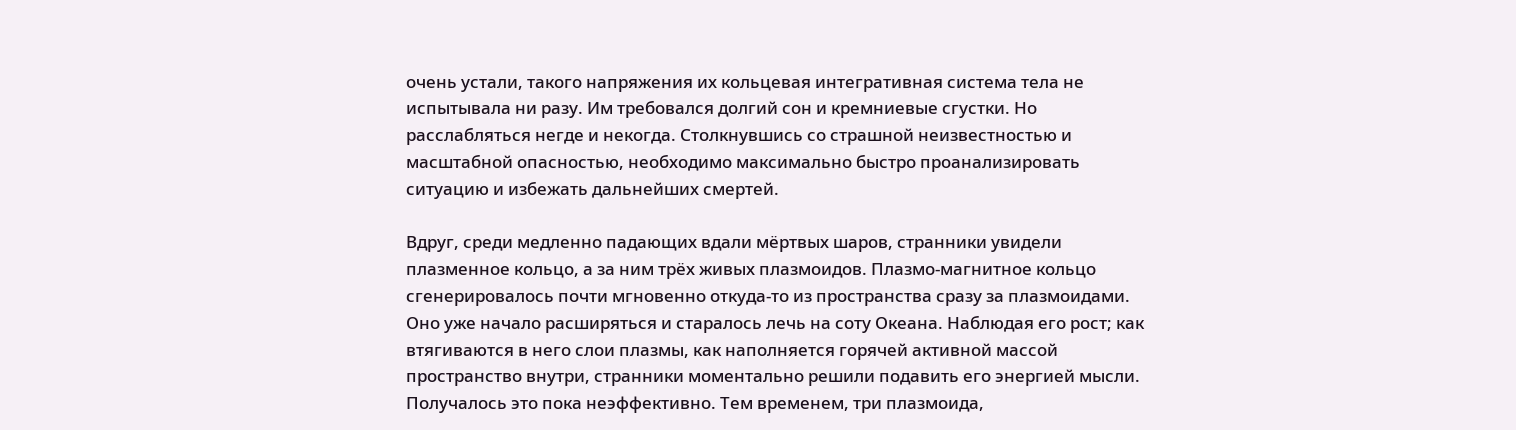очень устали, такого напряжения их кольцевая интегративная система тела не испытывала ни разу. Им требовался долгий сон и кремниевые сгустки. Но расслабляться негде и некогда. Столкнувшись со страшной неизвестностью и масштабной опасностью, необходимо максимально быстро проанализировать ситуацию и избежать дальнейших смертей.

Вдруг, среди медленно падающих вдали мёртвых шаров, странники увидели плазменное кольцо, а за ним трёх живых плазмоидов. Плазмо-магнитное кольцо сгенерировалось почти мгновенно откуда-то из пространства сразу за плазмоидами. Оно уже начало расширяться и старалось лечь на соту Океана. Наблюдая его рост; как втягиваются в него слои плазмы, как наполняется горячей активной массой пространство внутри, странники моментально решили подавить его энергией мысли. Получалось это пока неэффективно. Тем временем, три плазмоида,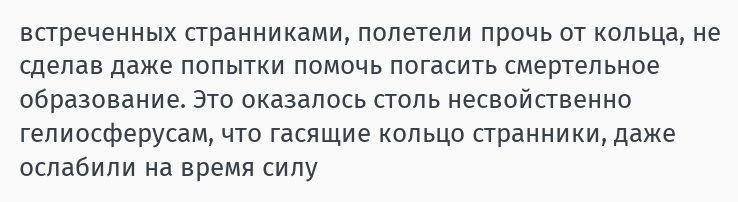встреченных странниками, полетели прочь от кольца, не сделав даже попытки помочь погасить смертельное образование. Это оказалось столь несвойственно гелиосферусам, что гасящие кольцо странники, даже ослабили на время силу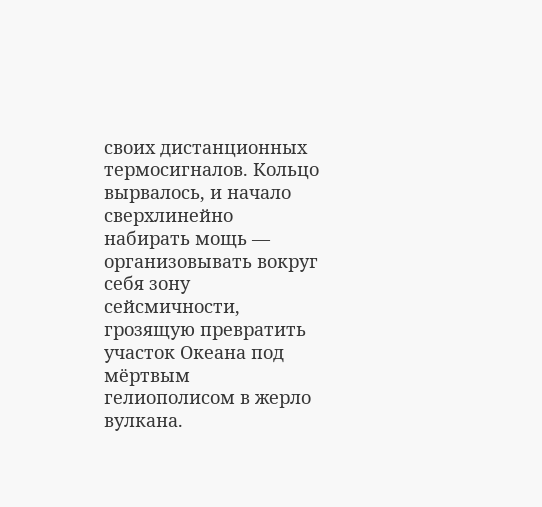своих дистанционных термосигналов. Кольцо вырвалось, и начало сверхлинейно набирать мощь — организовывать вокруг себя зону сейсмичности, грозящую превратить участок Океана под мёртвым гелиополисом в жерло вулкана.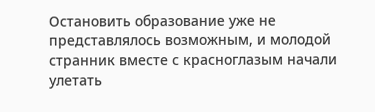Остановить образование уже не представлялось возможным, и молодой странник вместе с красноглазым начали улетать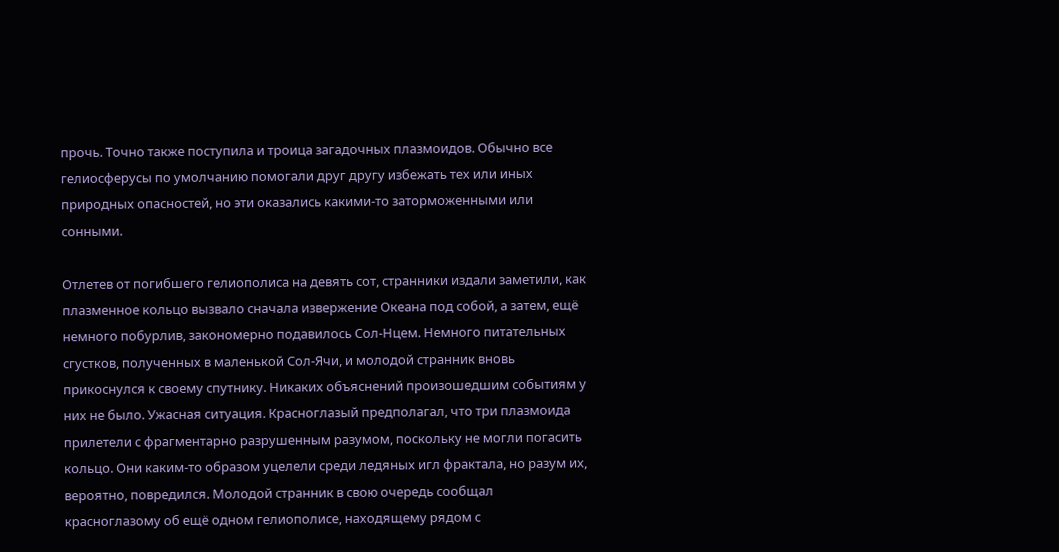прочь. Точно также поступила и троица загадочных плазмоидов. Обычно все гелиосферусы по умолчанию помогали друг другу избежать тех или иных природных опасностей, но эти оказались какими-то заторможенными или сонными.

Отлетев от погибшего гелиополиса на девять сот, странники издали заметили, как плазменное кольцо вызвало сначала извержение Океана под собой, а затем, ещё немного побурлив, закономерно подавилось Сол-Нцем. Немного питательных сгустков, полученных в маленькой Сол-Ячи, и молодой странник вновь прикоснулся к своему спутнику. Никаких объяснений произошедшим событиям у них не было. Ужасная ситуация. Красноглазый предполагал, что три плазмоида прилетели с фрагментарно разрушенным разумом, поскольку не могли погасить кольцо. Они каким-то образом уцелели среди ледяных игл фрактала, но разум их, вероятно, повредился. Молодой странник в свою очередь сообщал красноглазому об ещё одном гелиополисе, находящему рядом с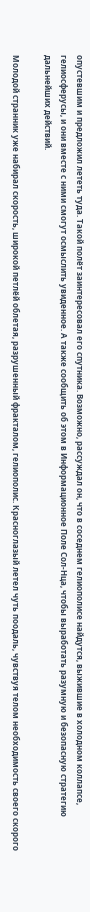опустевшим и предложил лететь туда. Такой полёт заинтересовал его спутника. Возможно, рассуждал он, что в соседнем гелиополисе найдутся, выжившие в холодном коллапсе, гелиосферусы, и они вместе с ними смогут осмыслить увиденное. А также сообщить об этом в Информационное Поле Сол-Нца, чтобы выработать разумную и безопасную стратегию дальнейших действий.

Молодой странник уже набирал скорость, широкой петлёй облетая, разрушенный фракталом, гелиополис. Красноглазый летел чуть поодаль, чувствуя телом необходимость своего скорого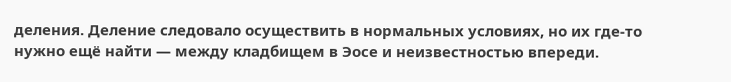деления. Деление следовало осуществить в нормальных условиях, но их где-то нужно ещё найти — между кладбищем в Эосе и неизвестностью впереди.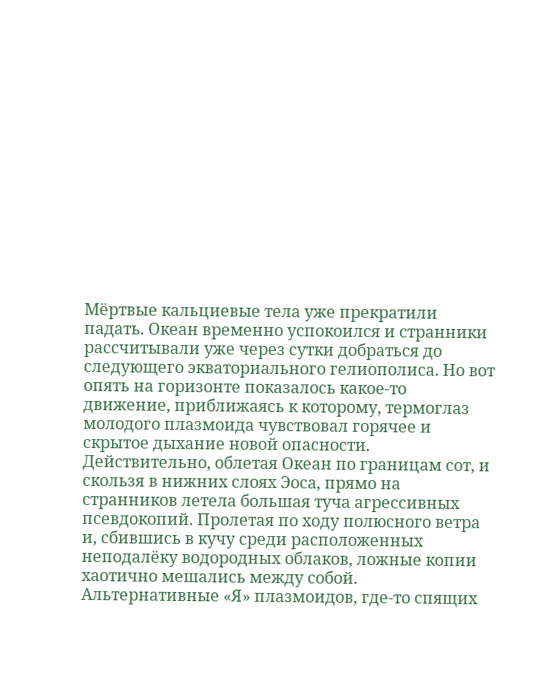Мёртвые кальциевые тела уже прекратили падать. Океан временно успокоился и странники рассчитывали уже через сутки добраться до следующего экваториального гелиополиса. Но вот опять на горизонте показалось какое-то движение, приближаясь к которому, термоглаз молодого плазмоида чувствовал горячее и скрытое дыхание новой опасности. Действительно, облетая Океан по границам сот, и скользя в нижних слоях Эоса, прямо на странников летела большая туча агрессивных псевдокопий. Пролетая по ходу полюсного ветра и, сбившись в кучу среди расположенных неподалёку водородных облаков, ложные копии хаотично мешались между собой. Альтернативные «Я» плазмоидов, где-то спящих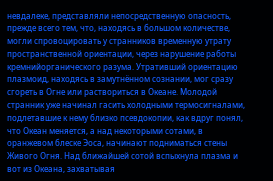невдалеке, представляли непосредственную опасность, прежде всего тем, что, находясь в большом количестве, могли спровоцировать у странников временную утрату пространственной ориентации, через нарушение работы кремнийорганического разума. Утративший ориентацию плазмоид, находясь в замутнённом сознании, мог сразу сгореть в Огне или раствориться в Океане. Молодой странник уже начинал гасить холодными термосигналами, подлетавшие к нему близко псевдокопии, как вдруг понял, что Океан меняется, а над некоторыми сотами, в оранжевом блеске Эоса, начинают подниматься стены Живого Огня. Над ближайшей сотой вспыхнула плазма и вот из Океана, захватывая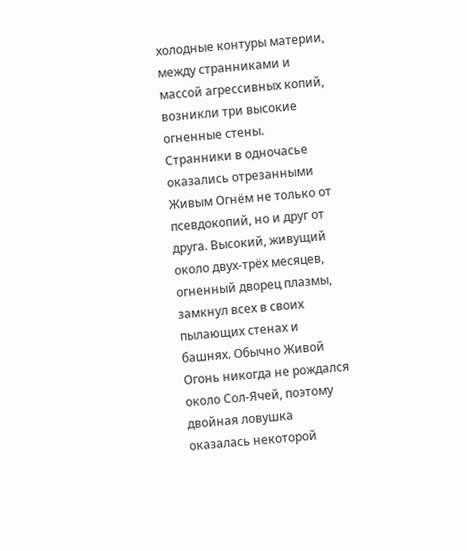холодные контуры материи, между странниками и массой агрессивных копий, возникли три высокие огненные стены. Странники в одночасье оказались отрезанными Живым Огнём не только от псевдокопий, но и друг от друга. Высокий, живущий около двух-трёх месяцев, огненный дворец плазмы, замкнул всех в своих пылающих стенах и башнях. Обычно Живой Огонь никогда не рождался около Сол-Ячей, поэтому двойная ловушка оказалась некоторой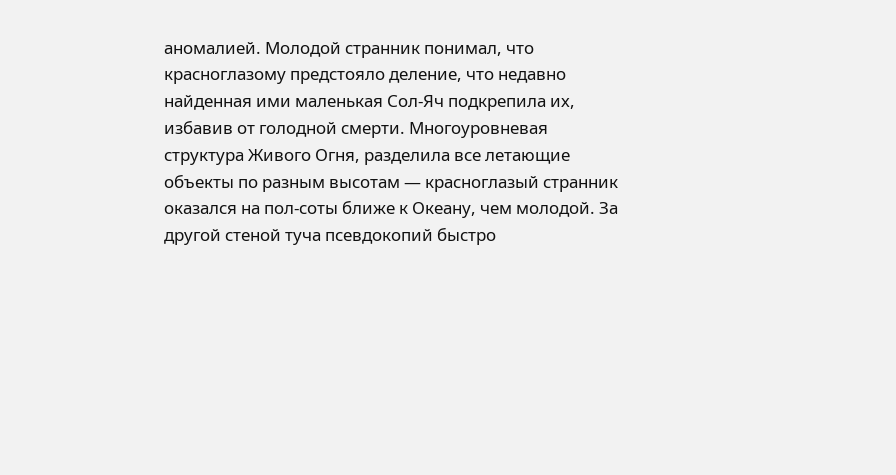аномалией. Молодой странник понимал, что красноглазому предстояло деление, что недавно найденная ими маленькая Сол-Яч подкрепила их, избавив от голодной смерти. Многоуровневая структура Живого Огня, разделила все летающие объекты по разным высотам — красноглазый странник оказался на пол-соты ближе к Океану, чем молодой. За другой стеной туча псевдокопий быстро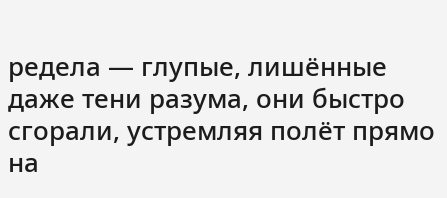редела — глупые, лишённые даже тени разума, они быстро сгорали, устремляя полёт прямо на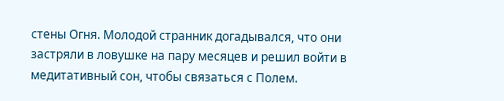стены Огня. Молодой странник догадывался, что они застряли в ловушке на пару месяцев и решил войти в медитативный сон, чтобы связаться с Полем.